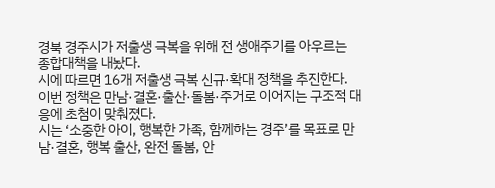경북 경주시가 저출생 극복을 위해 전 생애주기를 아우르는 종합대책을 내놨다.
시에 따르면 16개 저출생 극복 신규·확대 정책을 추진한다.
이번 정책은 만남·결혼·출산·돌봄·주거로 이어지는 구조적 대응에 초첨이 맞춰졌다.
시는 ‘소중한 아이, 행복한 가족, 함께하는 경주’를 목표로 만남·결혼, 행복 출산, 완전 돌봄, 안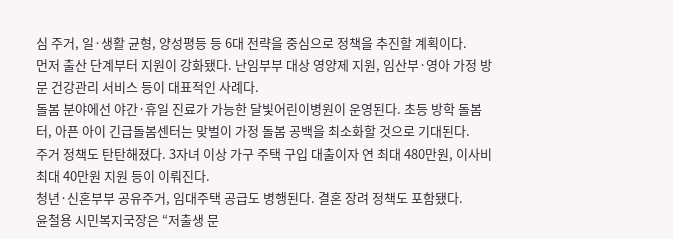심 주거, 일·생활 균형, 양성평등 등 6대 전략을 중심으로 정책을 추진할 계획이다.
먼저 출산 단계부터 지원이 강화됐다. 난임부부 대상 영양제 지원, 임산부·영아 가정 방문 건강관리 서비스 등이 대표적인 사례다.
돌봄 분야에선 야간·휴일 진료가 가능한 달빛어린이병원이 운영된다. 초등 방학 돌봄터, 아픈 아이 긴급돌봄센터는 맞벌이 가정 돌봄 공백을 최소화할 것으로 기대된다.
주거 정책도 탄탄해졌다. 3자녀 이상 가구 주택 구입 대출이자 연 최대 480만원, 이사비 최대 40만원 지원 등이 이뤄진다.
청년·신혼부부 공유주거, 임대주택 공급도 병행된다. 결혼 장려 정책도 포함됐다.
윤철용 시민복지국장은 “저출생 문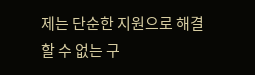제는 단순한 지원으로 해결할 수 없는 구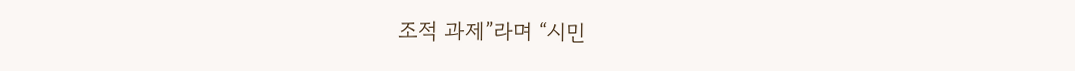조적 과제”라며 “시민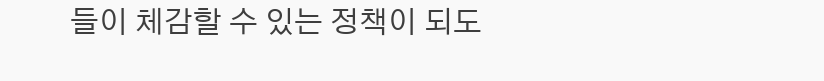들이 체감할 수 있는 정책이 되도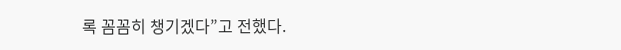록 꼼꼼히 챙기겠다”고 전했다.